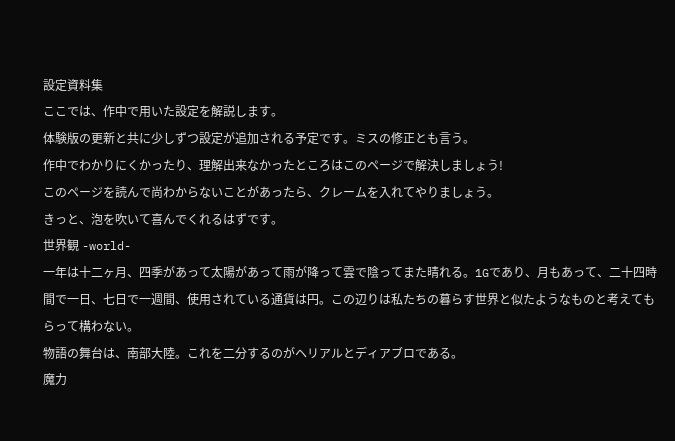設定資料集
ここでは、作中で用いた設定を解説します。
体験版の更新と共に少しずつ設定が追加される予定です。ミスの修正とも言う。
作中でわかりにくかったり、理解出来なかったところはこのページで解決しましょう!
このページを読んで尚わからないことがあったら、クレームを入れてやりましょう。
きっと、泡を吹いて喜んでくれるはずです。
世界観 -world-
一年は十二ヶ月、四季があって太陽があって雨が降って雲で陰ってまた晴れる。1Gであり、月もあって、二十四時間で一日、七日で一週間、使用されている通貨は円。この辺りは私たちの暮らす世界と似たようなものと考えてもらって構わない。
物語の舞台は、南部大陸。これを二分するのがヘリアルとディアブロである。
魔力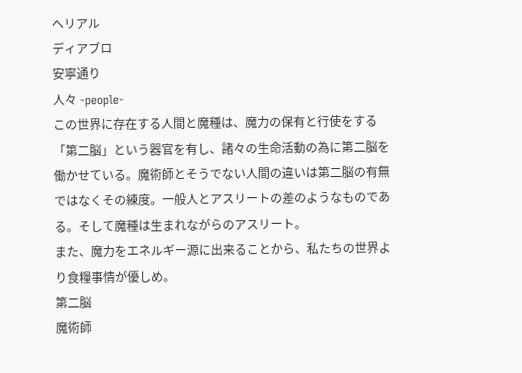へリアル
ディアブロ
安寧通り
人々 -people-
この世界に存在する人間と魔種は、魔力の保有と行使をする「第二脳」という器官を有し、諸々の生命活動の為に第二脳を働かせている。魔術師とそうでない人間の違いは第二脳の有無ではなくその練度。一般人とアスリートの差のようなものである。そして魔種は生まれながらのアスリート。
また、魔力をエネルギー源に出来ることから、私たちの世界より食糧事情が優しめ。
第二脳
魔術師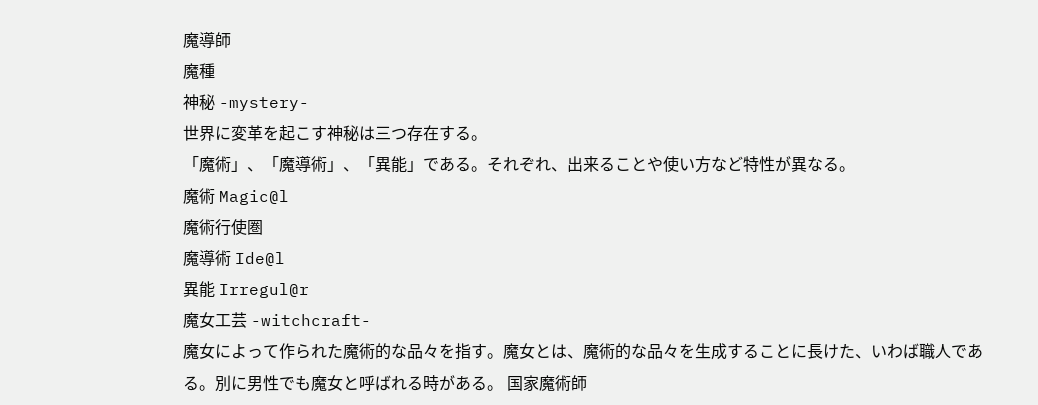魔導師
魔種
神秘 -mystery-
世界に変革を起こす神秘は三つ存在する。
「魔術」、「魔導術」、「異能」である。それぞれ、出来ることや使い方など特性が異なる。
魔術 Magic@l
魔術行使圏
魔導術 Ide@l
異能 Irregul@r
魔女工芸 -witchcraft-
魔女によって作られた魔術的な品々を指す。魔女とは、魔術的な品々を生成することに長けた、いわば職人である。別に男性でも魔女と呼ばれる時がある。 国家魔術師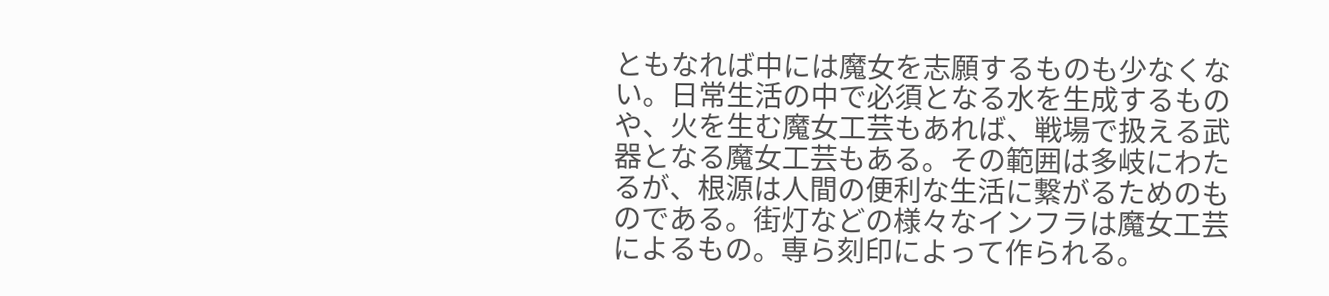ともなれば中には魔女を志願するものも少なくない。日常生活の中で必須となる水を生成するものや、火を生む魔女工芸もあれば、戦場で扱える武器となる魔女工芸もある。その範囲は多岐にわたるが、根源は人間の便利な生活に繋がるためのものである。街灯などの様々なインフラは魔女工芸によるもの。専ら刻印によって作られる。